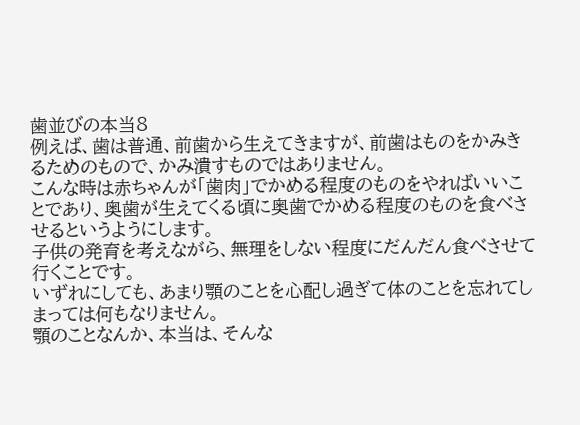歯並びの本当8
例えば、歯は普通、前歯から生えてきますが、前歯はものをかみきるためのもので、かみ潰すものではありません。
こんな時は赤ちゃんが「歯肉」でかめる程度のものをやればいいことであり、奥歯が生えてくる頃に奥歯でかめる程度のものを食べさせるというようにします。
子供の発育を考えながら、無理をしない程度にだんだん食べさせて行くことです。
いずれにしても、あまり顎のことを心配し過ぎて体のことを忘れてしまっては何もなりません。
顎のことなんか、本当は、そんな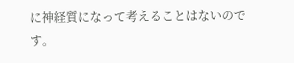に神経質になって考えることはないのです。